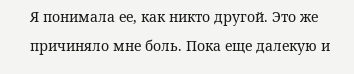Я понимала ее, как никто другой. Это же причиняло мне боль. Пока еще далекую и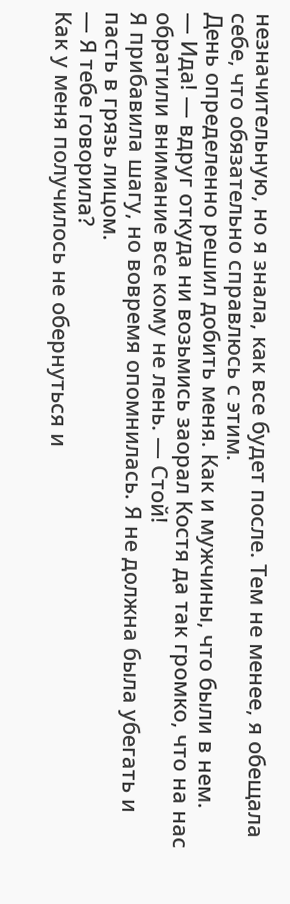незначительную, но я знала, как все будет после. Тем не менее, я обещала себе, что обязательно справлюсь с этим.
День определенно решил добить меня. Как и мужчины, что были в нем.
— Ида! — вдруг откуда ни возьмись заорал Костя да так громко, что на нас обратили внимание все кому не лень. — Стой!
Я прибавила шагу, но вовремя опомнилась. Я не должна была убегать и пасть в грязь лицом.
— Я тебе говорила?
Как у меня получилось не обернуться и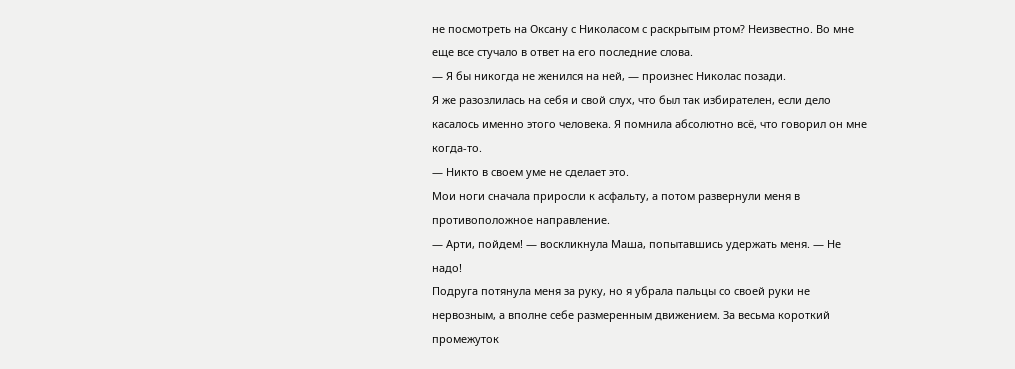не посмотреть на Оксану с Николасом с раскрытым ртом? Неизвестно. Во мне еще все стучало в ответ на его последние слова.
— Я бы никогда не женился на ней, — произнес Николас позади.
Я же разозлилась на себя и свой слух, что был так избирателен, если дело касалось именно этого человека. Я помнила абсолютно всё, что говорил он мне когда-то.
— Никто в своем уме не сделает это.
Мои ноги сначала приросли к асфальту, а потом развернули меня в противоположное направление.
— Арти, пойдем! — воскликнула Маша, попытавшись удержать меня. — Не надо!
Подруга потянула меня за руку, но я убрала пальцы со своей руки не нервозным, а вполне себе размеренным движением. За весьма короткий промежуток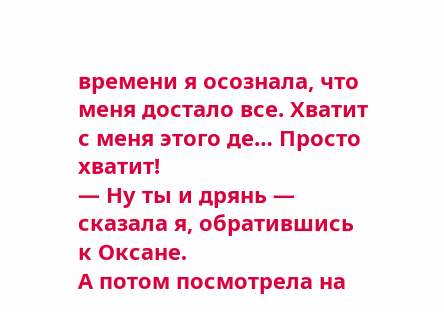времени я осознала, что меня достало все. Хватит с меня этого де… Просто хватит!
— Ну ты и дрянь — сказала я, обратившись к Оксане.
А потом посмотрела на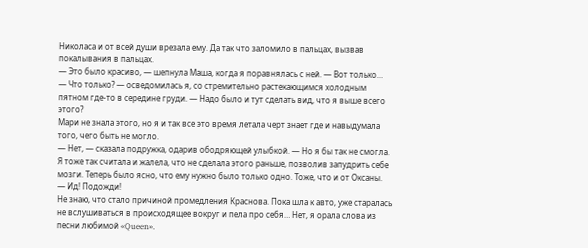Николаса и от всей души врезала ему. Да так что заломило в пальцах, вызвав покалывания в пальцах.
— Это было красиво, — шепнула Маша, когда я поравнялась с ней. — Вот только…
— Что только? — осведомилась я, со стремительно растекающимся холодным пятном где-то в середине груди. — Надо было и тут сделать вид, что я выше всего этого?
Мари не знала этого, но я и так все это время летала черт знает где и навыдумала того, чего быть не могло.
— Нет, — сказала подружка, одарив ободряющей улыбкой. — Но я бы так не смогла.
Я тоже так считала и жалела, что не сделала этого раньше, позволив запудрить себе мозги. Теперь было ясно, что ему нужно было только одно. Тоже, что и от Оксаны.
— Ид! Подожди!
Не знаю, что стало причиной промедления Краснова. Пока шла к авто, уже старалась не вслушиваться в происходящее вокруг и пела про себя… Нет, я орала слова из песни любимой «Queen».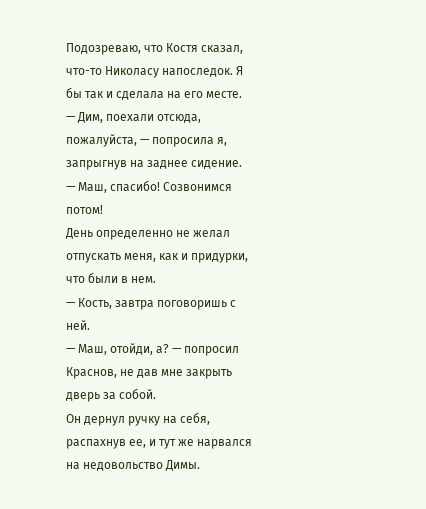Подозреваю, что Костя сказал, что-то Николасу напоследок. Я бы так и сделала на его месте.
— Дим, поехали отсюда, пожалуйста, — попросила я, запрыгнув на заднее сидение. — Маш, спасибо! Созвонимся потом!
День определенно не желал отпускать меня, как и придурки, что были в нем.
— Кость, завтра поговоришь с ней.
— Маш, отойди, а? — попросил Краснов, не дав мне закрыть дверь за собой.
Он дернул ручку на себя, распахнув ее, и тут же нарвался на недовольство Димы.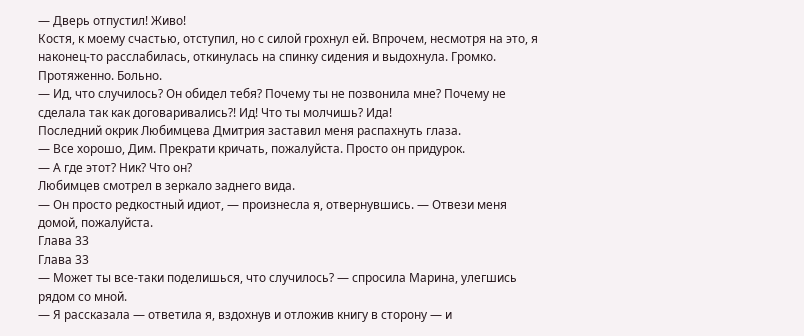— Дверь отпустил! Живо!
Костя, к моему счастью, отступил, но с силой грохнул ей. Впрочем, несмотря на это, я наконец-то расслабилась, откинулась на спинку сидения и выдохнула. Громко. Протяженно. Больно.
— Ид, что случилось? Он обидел тебя? Почему ты не позвонила мне? Почему не сделала так как договаривались?! Ид! Что ты молчишь? Ида!
Последний окрик Любимцева Дмитрия заставил меня распахнуть глаза.
— Все хорошо, Дим. Прекрати кричать, пожалуйста. Просто он придурок.
— А где этот? Ник? Что он?
Любимцев смотрел в зеркало заднего вида.
— Он просто редкостный идиот, — произнесла я, отвернувшись. — Отвези меня домой, пожалуйста.
Глава 33
Глава 33
— Может ты все-таки поделишься, что случилось? — спросила Марина, улегшись рядом со мной.
— Я рассказала — ответила я, вздохнув и отложив книгу в сторону — и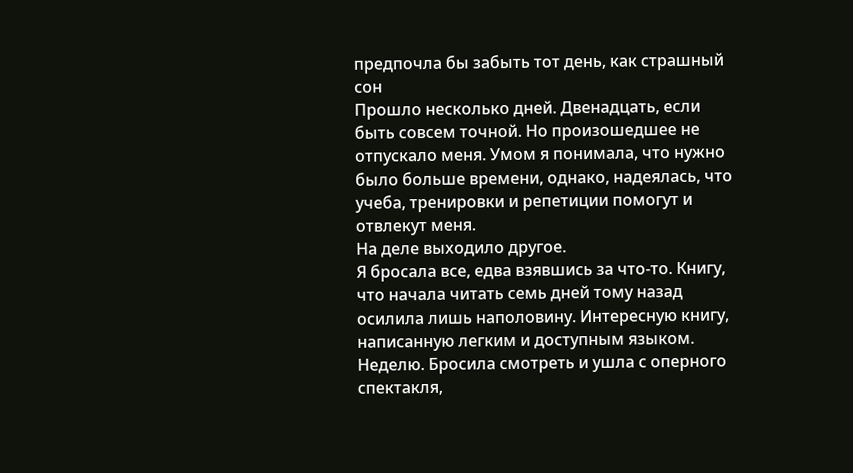предпочла бы забыть тот день, как страшный сон
Прошло несколько дней. Двенадцать, если быть совсем точной. Но произошедшее не отпускало меня. Умом я понимала, что нужно было больше времени, однако, надеялась, что учеба, тренировки и репетиции помогут и отвлекут меня.
На деле выходило другое.
Я бросала все, едва взявшись за что-то. Книгу, что начала читать семь дней тому назад осилила лишь наполовину. Интересную книгу, написанную легким и доступным языком. Неделю. Бросила смотреть и ушла с оперного спектакля,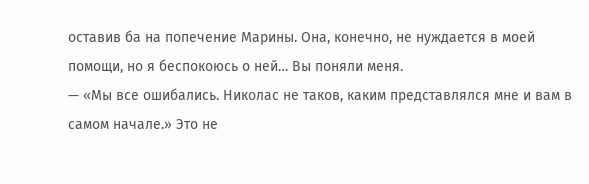оставив ба на попечение Марины. Она, конечно, не нуждается в моей помощи, но я беспокоюсь о ней… Вы поняли меня.
— «Мы все ошибались. Николас не таков, каким представлялся мне и вам в самом начале.» Это не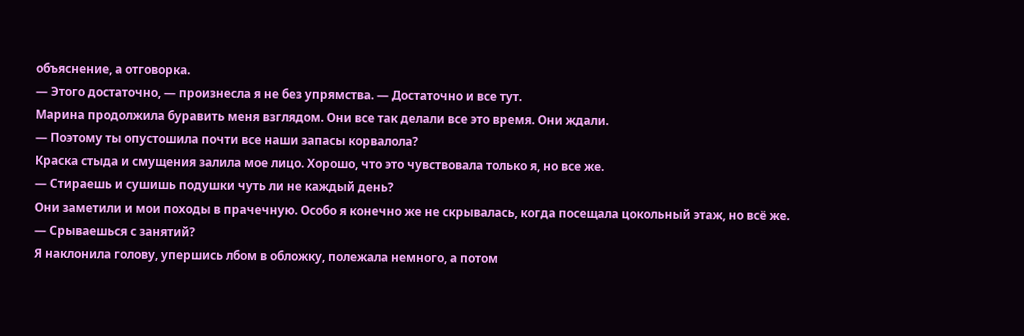объяснение, а отговорка.
— Этого достаточно, — произнесла я не без упрямства. — Достаточно и все тут.
Марина продолжила буравить меня взглядом. Они все так делали все это время. Они ждали.
— Поэтому ты опустошила почти все наши запасы корвалола?
Краска стыда и смущения залила мое лицо. Хорошо, что это чувствовала только я, но все же.
— Стираешь и сушишь подушки чуть ли не каждый день?
Они заметили и мои походы в прачечную. Особо я конечно же не скрывалась, когда посещала цокольный этаж, но всё же.
— Срываешься с занятий?
Я наклонила голову, упершись лбом в обложку, полежала немного, а потом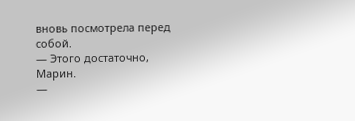вновь посмотрела перед собой.
— Этого достаточно, Марин.
—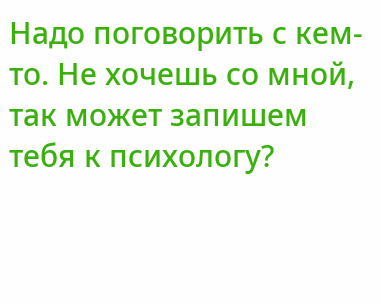Надо поговорить с кем-то. Не хочешь со мной, так может запишем тебя к психологу?